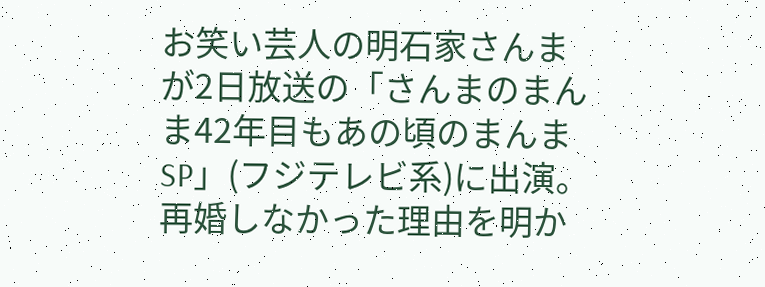お笑い芸人の明石家さんまが2日放送の「さんまのまんま42年目もあの頃のまんまSP」(フジテレビ系)に出演。再婚しなかった理由を明か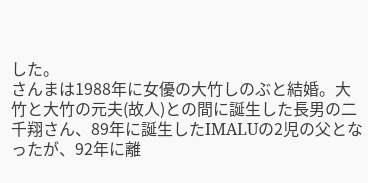した。
さんまは1988年に女優の大竹しのぶと結婚。大竹と大竹の元夫(故人)との間に誕生した長男の二千翔さん、89年に誕生したIMALUの2児の父となったが、92年に離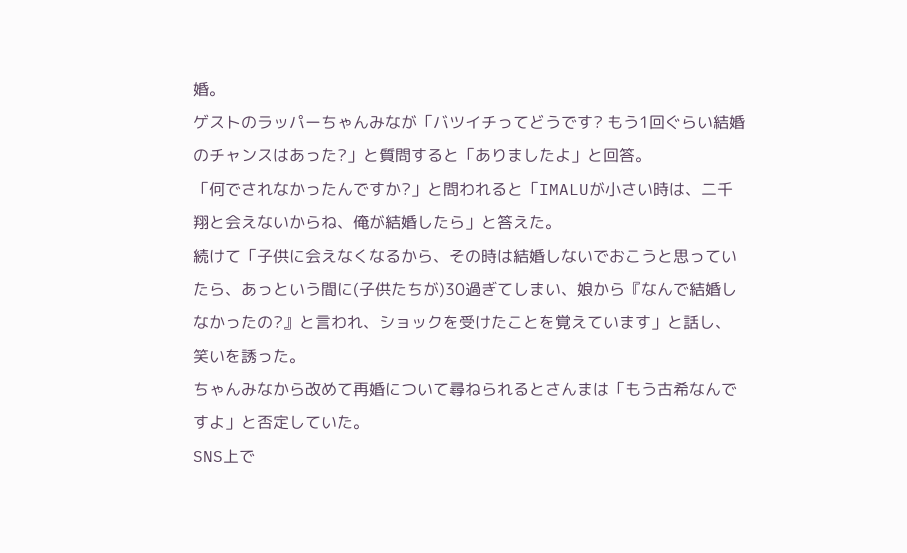婚。
ゲストのラッパーちゃんみなが「バツイチってどうです? もう1回ぐらい結婚のチャンスはあった?」と質問すると「ありましたよ」と回答。
「何でされなかったんですか?」と問われると「IMALUが小さい時は、二千翔と会えないからね、俺が結婚したら」と答えた。
続けて「子供に会えなくなるから、その時は結婚しないでおこうと思っていたら、あっという間に(子供たちが)30過ぎてしまい、娘から『なんで結婚しなかったの?』と言われ、ショックを受けたことを覚えています」と話し、笑いを誘った。
ちゃんみなから改めて再婚について尋ねられるとさんまは「もう古希なんですよ」と否定していた。
SNS上で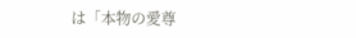は「本物の愛尊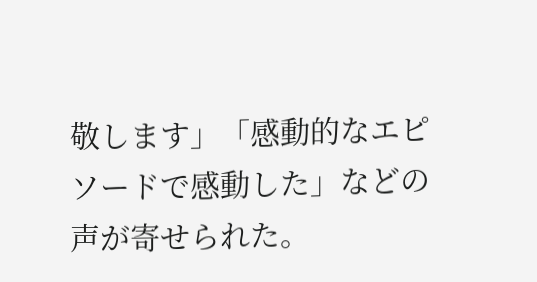敬します」「感動的なエピソードで感動した」などの声が寄せられた。